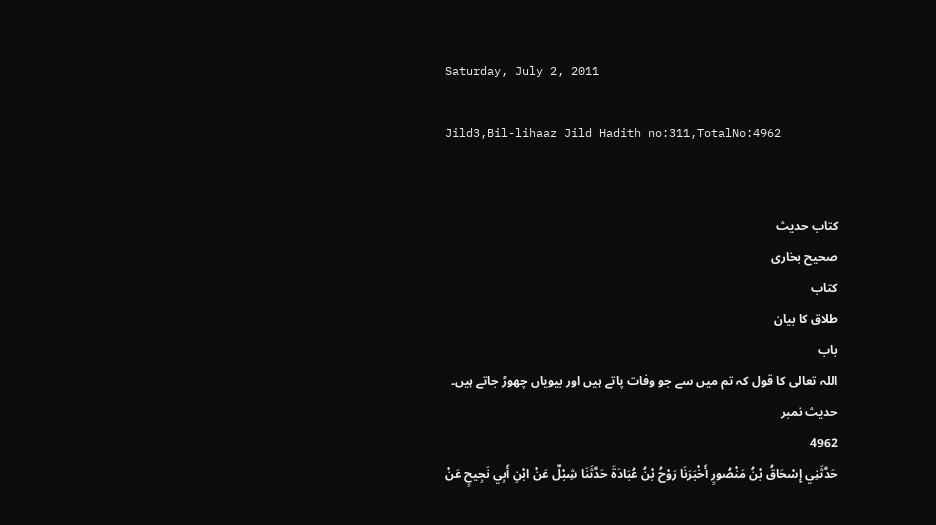Saturday, July 2, 2011

Jild3,Bil-lihaaz Jild Hadith no:311,TotalNo:4962


کتاب حدیث
صحیح بخاری
کتاب
طلاق کا بیان
باب
اللہ تعالی کا قول کہ تم میں سے جو وفات پاتے ہیں اور بیویاں چھوڑ جاتے ہیں۔
حدیث نمبر
4962
حَدَّثَنِي إِسْحَاقُ بْنُ مَنْصُورٍ أَخْبَرَنَا رَوْحُ بْنُ عُبَادَةَ حَدَّثَنَا شِبْلٌ عَنْ ابْنِ أَبِي نَجِيحٍ عَنْ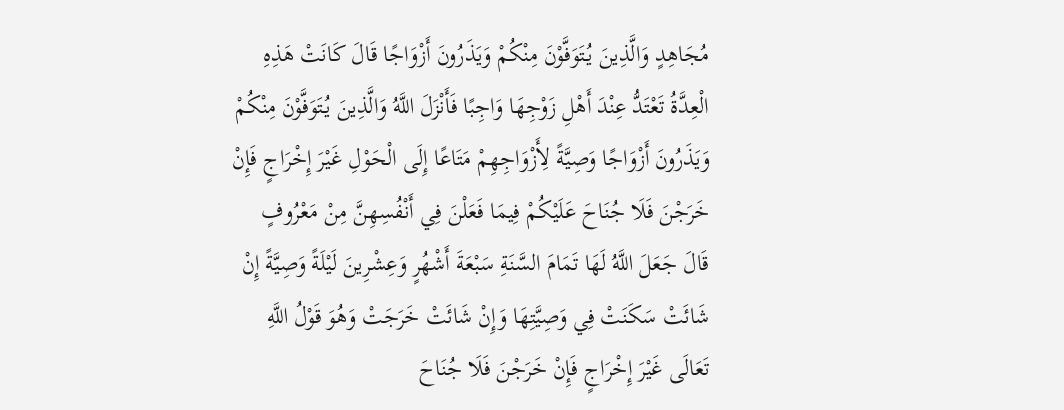مُجَاهِدٍ وَالَّذِينَ يُتَوَفَّوْنَ مِنْکُمْ وَيَذَرُونَ أَزْوَاجًا قَالَ کَانَتْ هَذِهِ الْعِدَّةُ تَعْتَدُّ عِنْدَ أَهْلِ زَوْجِهَا وَاجِبًا فَأَنْزَلَ اللَّهُ وَالَّذِينَ يُتَوَفَّوْنَ مِنْکُمْ وَيَذَرُونَ أَزْوَاجًا وَصِيَّةً لِأَزْوَاجِهِمْ مَتَاعًا إِلَی الْحَوْلِ غَيْرَ إِخْرَاجٍ فَإِنْ خَرَجْنَ فَلَا جُنَاحَ عَلَيْکُمْ فِيمَا فَعَلْنَ فِي أَنْفُسِهِنَّ مِنْ مَعْرُوفٍ قَالَ جَعَلَ اللَّهُ لَهَا تَمَامَ السَّنَةِ سَبْعَةَ أَشْهُرٍ وَعِشْرِينَ لَيْلَةً وَصِيَّةً إِنْ شَائَتْ سَکَنَتْ فِي وَصِيَّتِهَا وَإِنْ شَائَتْ خَرَجَتْ وَهُوَ قَوْلُ اللَّهِ تَعَالَی غَيْرَ إِخْرَاجٍ فَإِنْ خَرَجْنَ فَلَا جُنَاحَ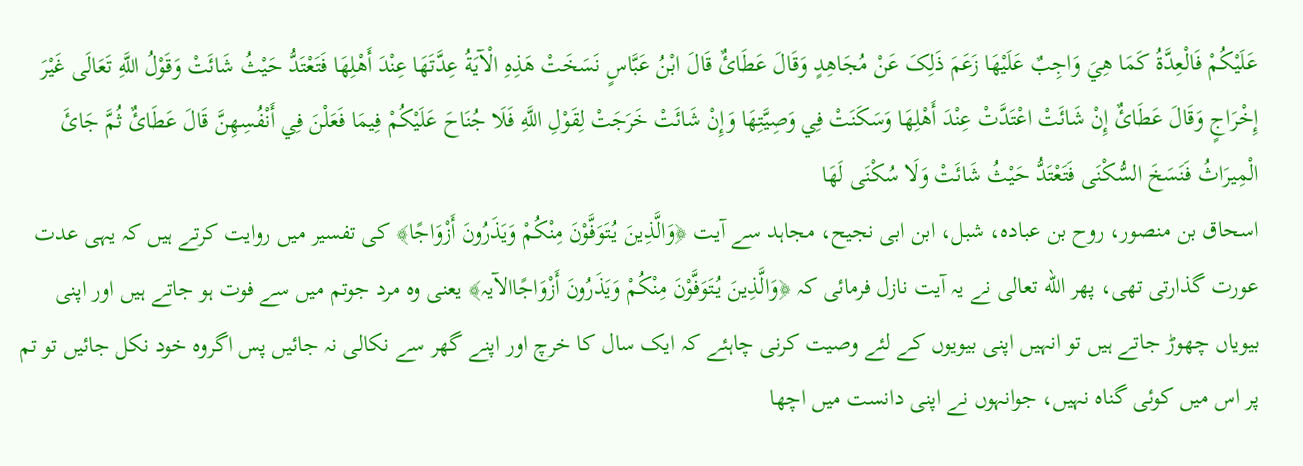عَلَيْکُمْ فَالْعِدَّةُ کَمَا هِيَ وَاجِبٌ عَلَيْهَا زَعَمَ ذَلِکَ عَنْ مُجَاهِدٍ وَقَالَ عَطَائٌ قَالَ ابْنُ عَبَّاسٍ نَسَخَتْ هَذِهِ الْآيَةُ عِدَّتَهَا عِنْدَ أَهْلِهَا فَتَعْتَدُّ حَيْثُ شَائَتْ وَقَوْلُ اللَّهِ تَعَالَی غَيْرَ إِخْرَاجٍ وَقَالَ عَطَائٌ إِنْ شَائَتْ اعْتَدَّتْ عِنْدَ أَهْلِهَا وَسَکَنَتْ فِي وَصِيَّتِهَا وَإِنْ شَائَتْ خَرَجَتْ لِقَوْلِ اللَّهِ فَلَا جُنَاحَ عَلَيْکُمْ فِيمَا فَعَلْنَ فِي أَنْفُسِهِنَّ قَالَ عَطَائٌ ثُمَّ جَائَ الْمِيرَاثُ فَنَسَخَ السُّکْنَی فَتَعْتَدُّ حَيْثُ شَائَتْ وَلَا سُکْنَی لَهَا
اسحاق بن منصور، روح بن عبادہ، شبل، ابن ابی نجیح، مجاہد سے آیت ﴿وَالَّذِينَ يُتَوَفَّوْنَ مِنْکُمْ وَيَذَرُونَ أَزْوَاجًا﴾ کی تفسیر میں روایت کرتے ہیں کہ یہی عدت عورت گذارتی تھی، پھر الله تعالی نے یہ آیت نازل فرمائی کہ ﴿وَالَّذِينَ يُتَوَفَّوْنَ مِنْکُمْ وَيَذَرُونَ أَزْوَاجًاالآیہ﴾ یعنی وہ مرد جوتم میں سے فوت ہو جاتے ہیں اور اپنی بیویاں چھوڑ جاتے ہیں تو انہیں اپنی بیویوں کے لئے وصیت کرنی چاہئے کہ ایک سال کا خرچ اور اپنے گھر سے نکالی نہ جائیں پس اگروہ خود نکل جائیں تو تم پر اس میں کوئی گناہ نہیں، جوانہوں نے اپنی دانست میں اچھا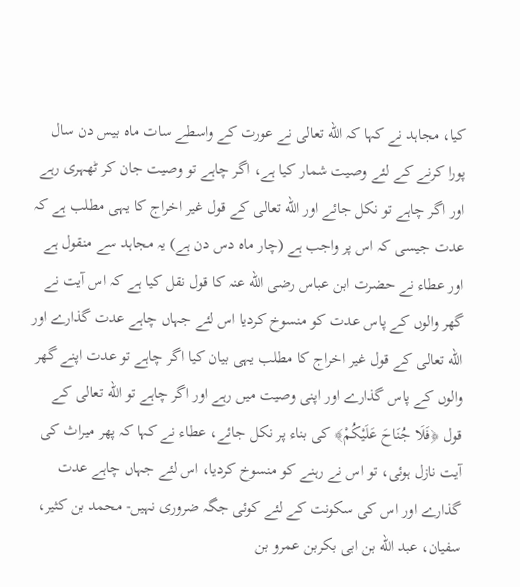کیا، مجاہد نے کہا کہ الله تعالی نے عورت کے واسطے سات ماہ بیس دن سال پورا کرنے کے لئے وصیت شمار کیا ہے، اگر چاہے تو وصیت جان کر ٹھہری رہے اور اگر چاہے تو نکل جائے اور الله تعالی کے قول غیر اخراج کا یہی مطلب ہے کہ عدت جیسی کہ اس پر واجب ہے (چار ماہ دس دن ہے) یہ مجاہد سے منقول ہے اور عطاء نے حضرت ابن عباس رضی الله عنہ کا قول نقل کیا ہے کہ اس آیت نے گھر والوں کے پاس عدت کو منسوخ کردیا اس لئے جہاں چاہے عدت گذارے اور الله تعالی کے قول غیر اخراج کا مطلب یہی بیان کیا اگر چاہے تو عدت اپنے گھر والوں کے پاس گذارے اور اپنی وصیت میں رہے اور اگر چاہے تو الله تعالی کے قول ﴿فَلَا جُنَاحَ عَلَيْکُمْ﴾ کی بناء پر نکل جائے، عطاء نے کہا کہ پھر میراث کی آیت نازل ہوئی، تو اس نے رہنے کو منسوخ کردیا، اس لئے جہاں چاہے عدت گذارے اور اس کی سکونت کے لئے کوئی جگہ ضروری نہیں- محمد بن کثیر، سفیان، عبد الله بن ابی بکربن عمرو بن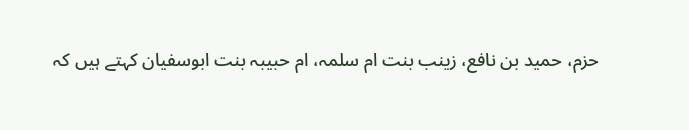حزم، حمید بن نافع، زینب بنت ام سلمہ، ام حبیبہ بنت ابوسفیان کہتے ہیں کہ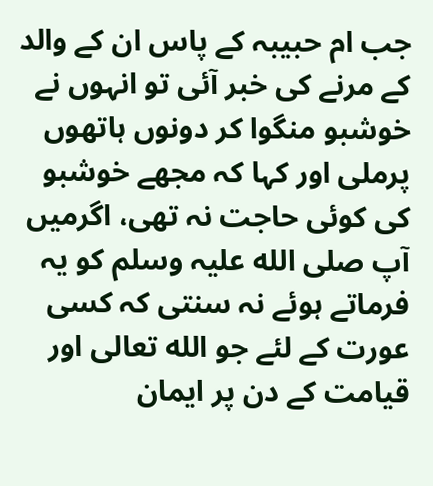جب ام حبیبہ کے پاس ان کے والد کے مرنے کی خبر آئی تو انہوں نے خوشبو منگوا کر دونوں ہاتھوں پرملی اور کہا کہ مجھے خوشبو کی کوئی حاجت نہ تھی، اگرمیں آپ صلی الله علیہ وسلم کو یہ فرماتے ہوئے نہ سنتی کہ کسی عورت کے لئے جو الله تعالی اور قیامت کے دن پر ایمان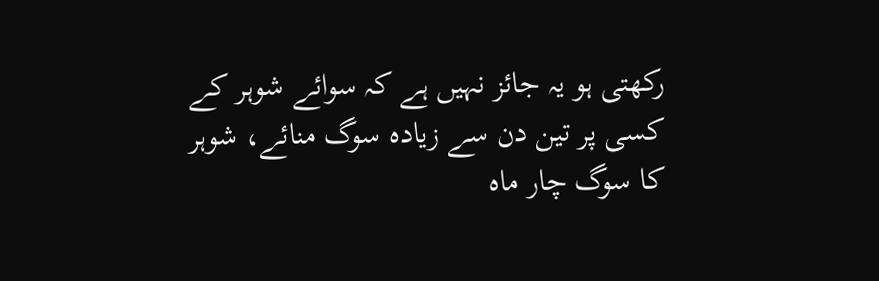رکھتی ہو یہ جائز نہیں ہے کہ سوائے شوہر کے کسی پر تین دن سے زیادہ سوگ منائے، شوہر کا سوگ چار ماہ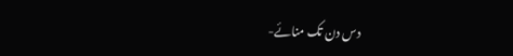دس دن تک منائے-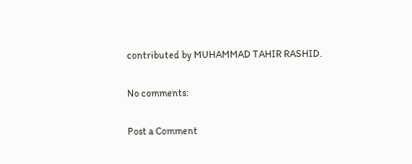contributed by MUHAMMAD TAHIR RASHID.

No comments:

Post a Comment